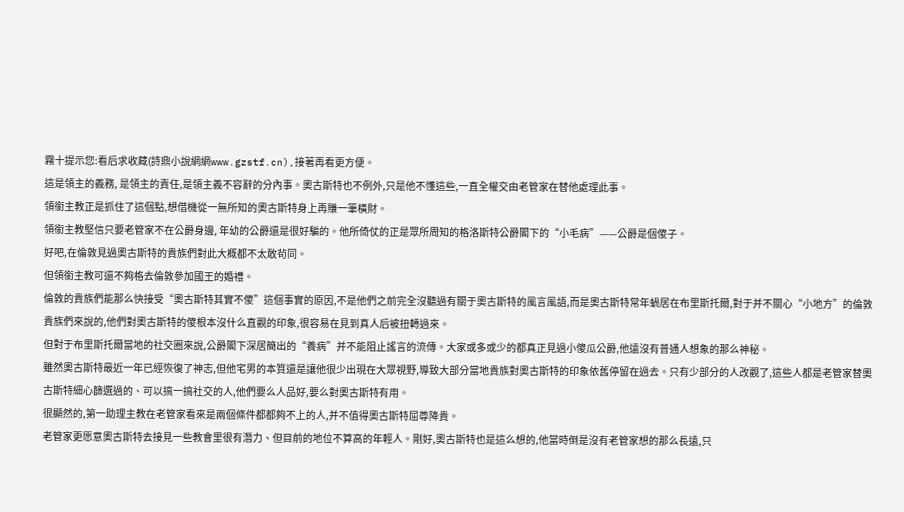霧十提示您:看后求收藏(詩鼎小說網網www.gzstf.cn),接著再看更方便。
這是領主的義務, 是領主的責任,是領主義不容辭的分內事。奧古斯特也不例外,只是他不懂這些,一直全權交由老管家在替他處理此事。
領銜主教正是抓住了這個點,想借機從一無所知的奧古斯特身上再賺一筆橫財。
領銜主教堅信只要老管家不在公爵身邊, 年幼的公爵還是很好騙的。他所倚仗的正是眾所周知的格洛斯特公爵閣下的“小毛病”——公爵是個傻子。
好吧,在倫敦見過奧古斯特的貴族們對此大概都不太敢茍同。
但領銜主教可還不夠格去倫敦參加國王的婚禮。
倫敦的貴族們能那么快接受“奧古斯特其實不傻”這個事實的原因,不是他們之前完全沒聽過有關于奧古斯特的風言風語,而是奧古斯特常年蝸居在布里斯托爾,對于并不關心“小地方”的倫敦貴族們來說的,他們對奧古斯特的傻根本沒什么直觀的印象,很容易在見到真人后被扭轉過來。
但對于布里斯托爾當地的社交圈來說,公爵閣下深居簡出的“養病”并不能阻止謠言的流傳。大家或多或少的都真正見過小傻瓜公爵,他遠沒有普通人想象的那么神秘。
雖然奧古斯特最近一年已經恢復了神志,但他宅男的本質還是讓他很少出現在大眾視野,導致大部分當地貴族對奧古斯特的印象依舊停留在過去。只有少部分的人改觀了,這些人都是老管家替奧古斯特細心篩選過的、可以搞一搞社交的人,他們要么人品好,要么對奧古斯特有用。
很顯然的,第一助理主教在老管家看來是兩個條件都都夠不上的人,并不值得奧古斯特屈尊降貴。
老管家更愿意奧古斯特去接見一些教會里很有潛力、但目前的地位不算高的年輕人。剛好,奧古斯特也是這么想的,他當時倒是沒有老管家想的那么長遠,只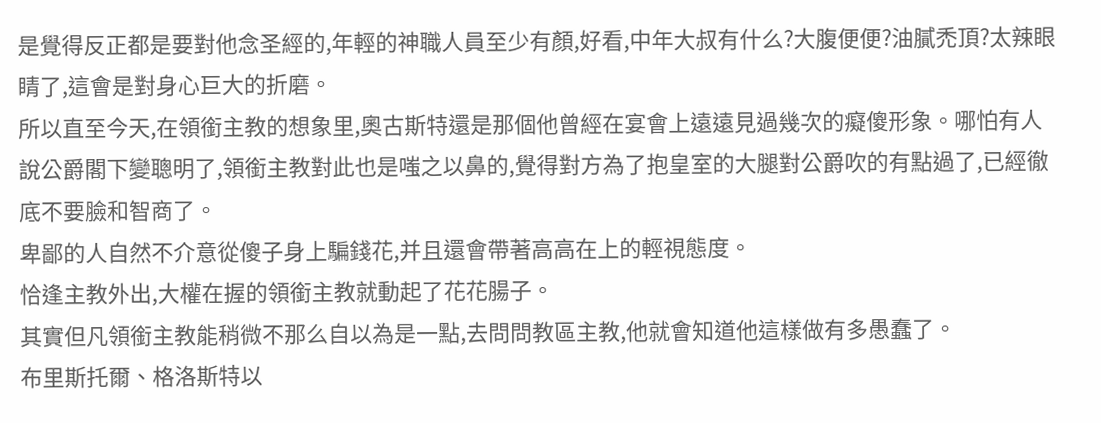是覺得反正都是要對他念圣經的,年輕的神職人員至少有顏,好看,中年大叔有什么?大腹便便?油膩禿頂?太辣眼睛了,這會是對身心巨大的折磨。
所以直至今天,在領銜主教的想象里,奧古斯特還是那個他曾經在宴會上遠遠見過幾次的癡傻形象。哪怕有人說公爵閣下變聰明了,領銜主教對此也是嗤之以鼻的,覺得對方為了抱皇室的大腿對公爵吹的有點過了,已經徹底不要臉和智商了。
卑鄙的人自然不介意從傻子身上騙錢花,并且還會帶著高高在上的輕視態度。
恰逢主教外出,大權在握的領銜主教就動起了花花腸子。
其實但凡領銜主教能稍微不那么自以為是一點,去問問教區主教,他就會知道他這樣做有多愚蠢了。
布里斯托爾、格洛斯特以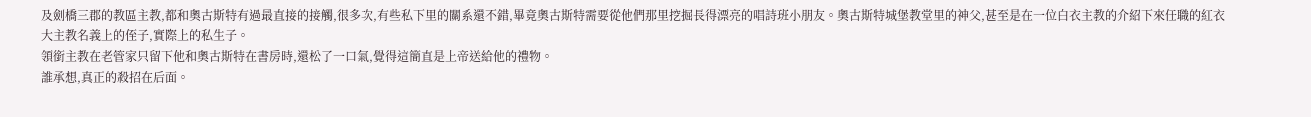及劍橋三郡的教區主教,都和奧古斯特有過最直接的接觸,很多次,有些私下里的關系還不錯,畢竟奧古斯特需要從他們那里挖掘長得漂亮的唱詩班小朋友。奧古斯特城堡教堂里的神父,甚至是在一位白衣主教的介紹下來任職的紅衣大主教名義上的侄子,實際上的私生子。
領銜主教在老管家只留下他和奧古斯特在書房時,還松了一口氣,覺得這簡直是上帝送給他的禮物。
誰承想,真正的殺招在后面。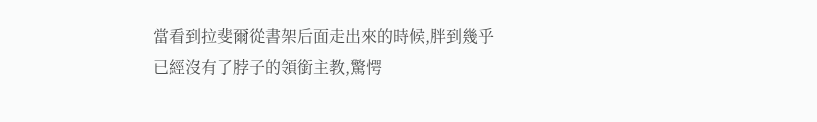當看到拉斐爾從書架后面走出來的時候,胖到幾乎已經沒有了脖子的領銜主教,驚愕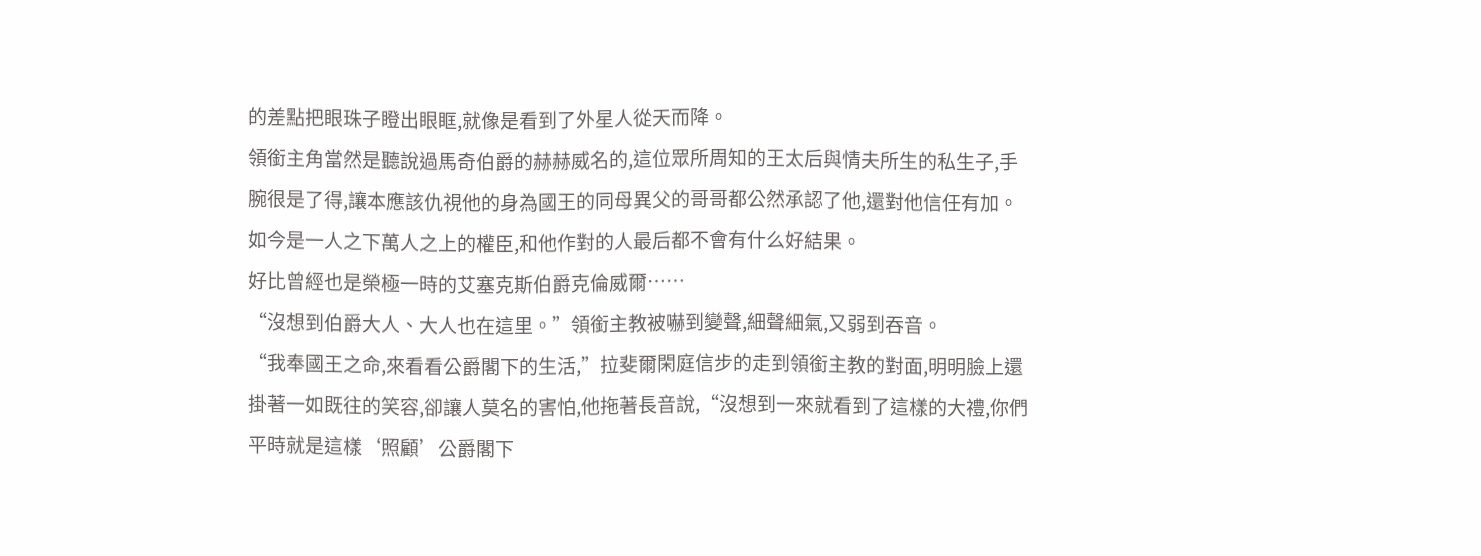的差點把眼珠子瞪出眼眶,就像是看到了外星人從天而降。
領銜主角當然是聽說過馬奇伯爵的赫赫威名的,這位眾所周知的王太后與情夫所生的私生子,手腕很是了得,讓本應該仇視他的身為國王的同母異父的哥哥都公然承認了他,還對他信任有加。如今是一人之下萬人之上的權臣,和他作對的人最后都不會有什么好結果。
好比曾經也是榮極一時的艾塞克斯伯爵克倫威爾……
“沒想到伯爵大人、大人也在這里。”領銜主教被嚇到變聲,細聲細氣,又弱到吞音。
“我奉國王之命,來看看公爵閣下的生活,”拉斐爾閑庭信步的走到領銜主教的對面,明明臉上還掛著一如既往的笑容,卻讓人莫名的害怕,他拖著長音說,“沒想到一來就看到了這樣的大禮,你們平時就是這樣‘照顧’公爵閣下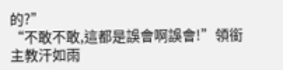的?”
“不敢不敢,這都是誤會啊誤會!”領銜主教汗如雨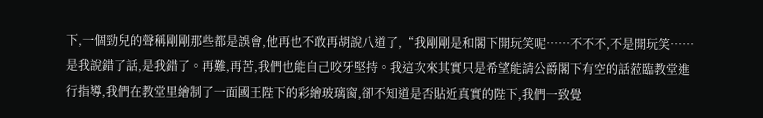下,一個勁兒的聲稱剛剛那些都是誤會,他再也不敢再胡說八道了,“我剛剛是和閣下開玩笑呢……不不不,不是開玩笑……是我說錯了話,是我錯了。再難,再苦,我們也能自己咬牙堅持。我這次來其實只是希望能請公爵閣下有空的話蒞臨教堂進行指導,我們在教堂里繪制了一面國王陛下的彩繪玻璃窗,卻不知道是否貼近真實的陛下,我們一致覺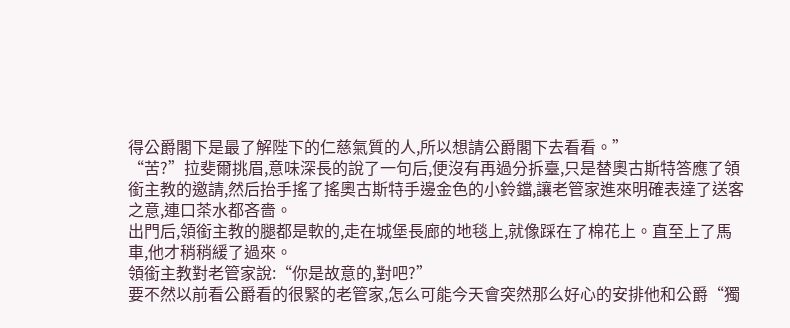得公爵閣下是最了解陛下的仁慈氣質的人,所以想請公爵閣下去看看。”
“苦?”拉斐爾挑眉,意味深長的說了一句后,便沒有再過分拆臺,只是替奧古斯特答應了領銜主教的邀請,然后抬手搖了搖奧古斯特手邊金色的小鈴鐺,讓老管家進來明確表達了送客之意,連口茶水都吝嗇。
出門后,領銜主教的腿都是軟的,走在城堡長廊的地毯上,就像踩在了棉花上。直至上了馬車,他才稍稍緩了過來。
領銜主教對老管家說:“你是故意的,對吧?”
要不然以前看公爵看的很緊的老管家,怎么可能今天會突然那么好心的安排他和公爵“獨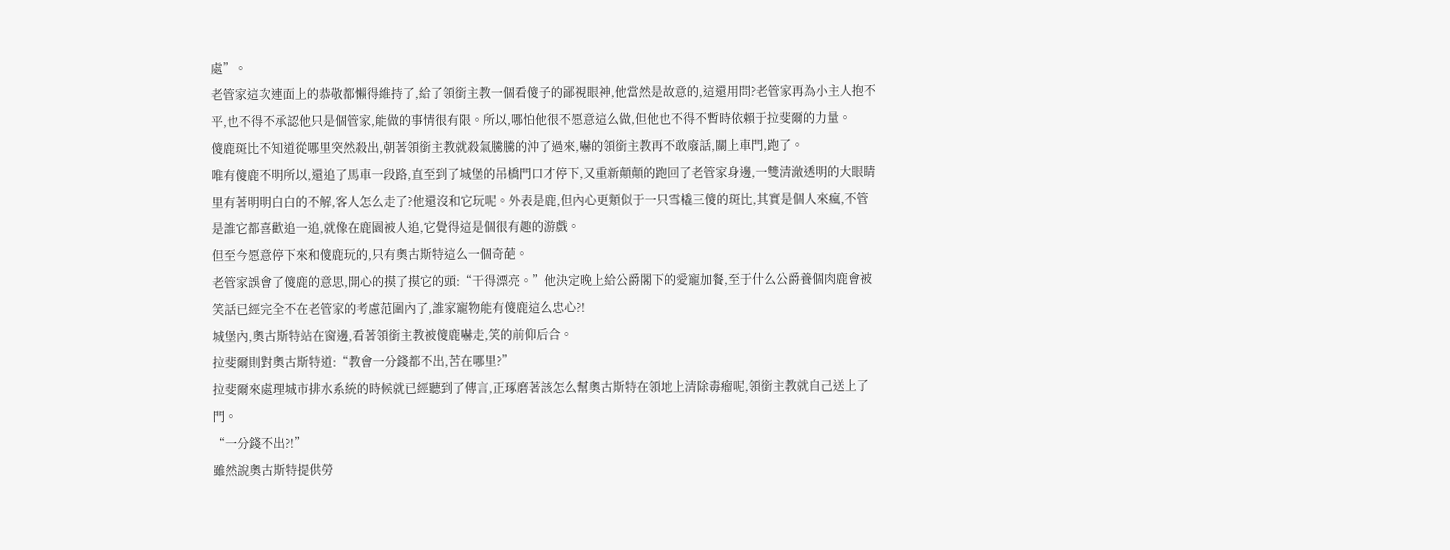處”。
老管家這次連面上的恭敬都懶得維持了,給了領銜主教一個看傻子的鄙視眼神,他當然是故意的,這還用問?老管家再為小主人抱不平,也不得不承認他只是個管家,能做的事情很有限。所以,哪怕他很不愿意這么做,但他也不得不暫時依賴于拉斐爾的力量。
傻鹿斑比不知道從哪里突然殺出,朝著領銜主教就殺氣騰騰的沖了過來,嚇的領銜主教再不敢廢話,關上車門,跑了。
唯有傻鹿不明所以,還追了馬車一段路,直至到了城堡的吊橋門口才停下,又重新顛顛的跑回了老管家身邊,一雙清澈透明的大眼睛里有著明明白白的不解,客人怎么走了?他還沒和它玩呢。外表是鹿,但內心更類似于一只雪橇三傻的斑比,其實是個人來瘋,不管是誰它都喜歡追一追,就像在鹿園被人追,它覺得這是個很有趣的游戲。
但至今愿意停下來和傻鹿玩的,只有奧古斯特這么一個奇葩。
老管家誤會了傻鹿的意思,開心的摸了摸它的頭:“干得漂亮。”他決定晚上給公爵閣下的愛寵加餐,至于什么公爵養個肉鹿會被笑話已經完全不在老管家的考慮范圍內了,誰家寵物能有傻鹿這么忠心?!
城堡內,奧古斯特站在窗邊,看著領銜主教被傻鹿嚇走,笑的前仰后合。
拉斐爾則對奧古斯特道:“教會一分錢都不出,苦在哪里?”
拉斐爾來處理城市排水系統的時候就已經聽到了傳言,正琢磨著該怎么幫奧古斯特在領地上清除毒瘤呢,領銜主教就自己送上了門。
“一分錢不出?!”
雖然說奧古斯特提供勞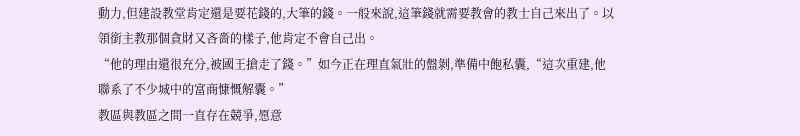動力,但建設教堂肯定還是要花錢的,大筆的錢。一般來說,這筆錢就需要教會的教士自己來出了。以領銜主教那個貪財又吝嗇的樣子,他肯定不會自己出。
“他的理由還很充分,被國王搶走了錢。”如今正在理直氣壯的盤剝,準備中飽私囊,“這次重建,他聯系了不少城中的富商慷慨解囊。”
教區與教區之間一直存在競爭,愿意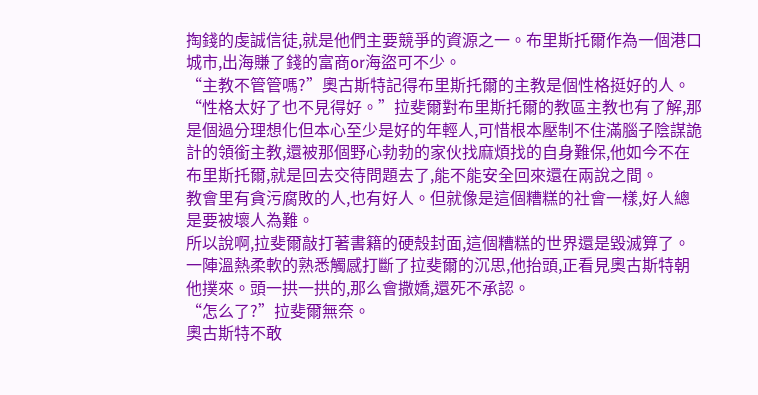掏錢的虔誠信徒,就是他們主要競爭的資源之一。布里斯托爾作為一個港口城市,出海賺了錢的富商or海盜可不少。
“主教不管管嗎?”奧古斯特記得布里斯托爾的主教是個性格挺好的人。
“性格太好了也不見得好。”拉斐爾對布里斯托爾的教區主教也有了解,那是個過分理想化但本心至少是好的年輕人,可惜根本壓制不住滿腦子陰謀詭計的領銜主教,還被那個野心勃勃的家伙找麻煩找的自身難保,他如今不在布里斯托爾,就是回去交待問題去了,能不能安全回來還在兩說之間。
教會里有貪污腐敗的人,也有好人。但就像是這個糟糕的社會一樣,好人總是要被壞人為難。
所以說啊,拉斐爾敲打著書籍的硬殼封面,這個糟糕的世界還是毀滅算了。
一陣溫熱柔軟的熟悉觸感打斷了拉斐爾的沉思,他抬頭,正看見奧古斯特朝他撲來。頭一拱一拱的,那么會撒嬌,還死不承認。
“怎么了?”拉斐爾無奈。
奧古斯特不敢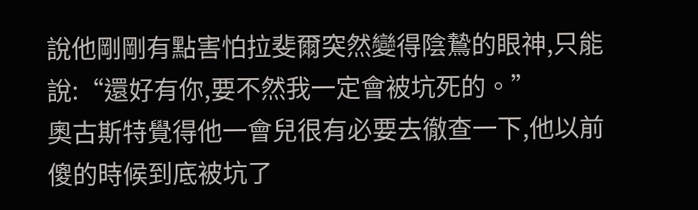說他剛剛有點害怕拉斐爾突然變得陰鷙的眼神,只能說:“還好有你,要不然我一定會被坑死的。”
奧古斯特覺得他一會兒很有必要去徹查一下,他以前傻的時候到底被坑了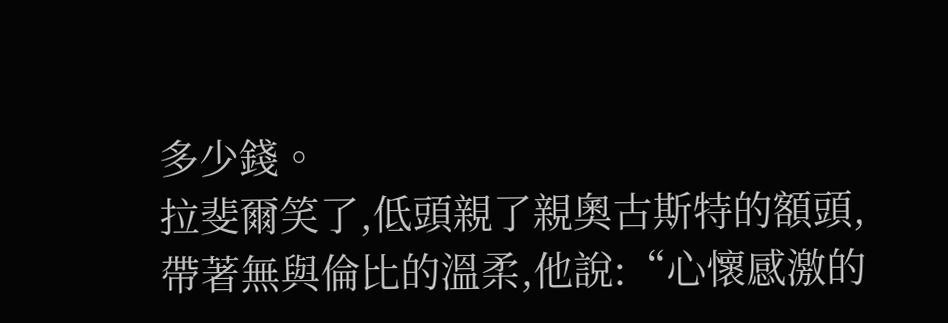多少錢。
拉斐爾笑了,低頭親了親奧古斯特的額頭,帶著無與倫比的溫柔,他說:“心懷感激的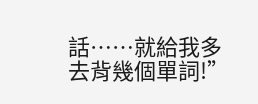話……就給我多去背幾個單詞!”